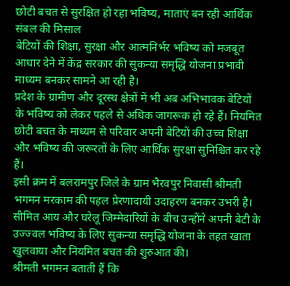छोटी बचत से सुरक्षित हो रहा भविष्य, माताएं बन रही आर्थिक संबल की मिसाल
बेटियों की शिक्षा, सुरक्षा और आत्मनिर्भर भविष्य को मजबूत आधार देने में केंद्र सरकार की सुकन्या समृद्धि योजना प्रभावी माध्यम बनकर सामने आ रही है।
प्रदेश के ग्रामीण और दूरस्थ क्षेत्रों में भी अब अभिभावक बेटियों के भविष्य को लेकर पहले से अधिक जागरूक हो रहे हैं। नियमित छोटी बचत के माध्यम से परिवार अपनी बेटियों की उच्च शिक्षा और भविष्य की जरूरतों के लिए आर्थिक सुरक्षा सुनिश्चित कर रहे हैं।
इसी क्रम में बलरामपुर जिले के ग्राम भैरवपुर निवासी श्रीमती भगमन मरकाम की पहल प्रेरणादायी उदाहरण बनकर उभरी है। सीमित आय और घरेलू जिम्मेदारियों के बीच उन्होंने अपनी बेटी के उज्ज्वल भविष्य के लिए सुकन्या समृद्धि योजना के तहत खाता खुलवाया और नियमित बचत की शुरुआत की।
श्रीमती भगमन बताती हैं कि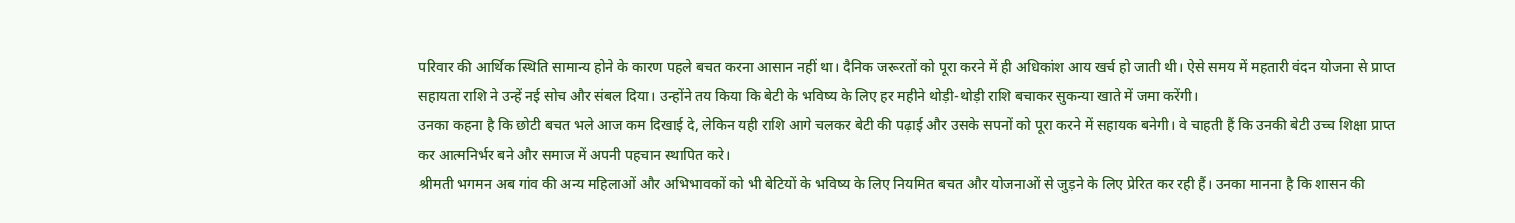परिवार की आर्थिक स्थिति सामान्य होने के कारण पहले बचत करना आसान नहीं था। दैनिक जरूरतों को पूरा करने में ही अधिकांश आय खर्च हो जाती थी। ऐसे समय में महतारी वंदन योजना से प्राप्त सहायता राशि ने उन्हें नई सोच और संबल दिया। उन्होंने तय किया कि बेटी के भविष्य के लिए हर महीने थोड़ी-थोड़ी राशि बचाकर सुकन्या खाते में जमा करेंगी।
उनका कहना है कि छोटी बचत भले आज कम दिखाई दे, लेकिन यही राशि आगे चलकर बेटी की पढ़ाई और उसके सपनों को पूरा करने में सहायक बनेगी। वे चाहती हैं कि उनकी बेटी उच्च शिक्षा प्राप्त कर आत्मनिर्भर बने और समाज में अपनी पहचान स्थापित करे।
श्रीमती भगमन अब गांव की अन्य महिलाओं और अभिभावकों को भी बेटियों के भविष्य के लिए नियमित बचत और योजनाओं से जुड़ने के लिए प्रेरित कर रही हैं। उनका मानना है कि शासन की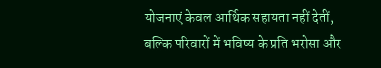योजनाएं केवल आर्थिक सहायता नहीं देतीं, बल्कि परिवारों में भविष्य के प्रति भरोसा और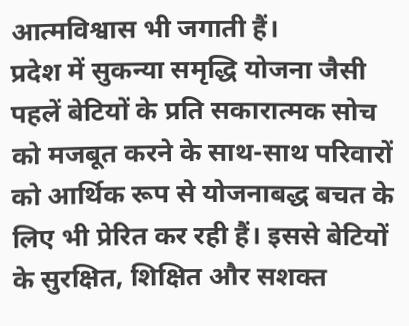आत्मविश्वास भी जगाती हैं।
प्रदेश में सुकन्या समृद्धि योजना जैसी पहलें बेटियों के प्रति सकारात्मक सोच को मजबूत करने के साथ-साथ परिवारों को आर्थिक रूप से योजनाबद्ध बचत के लिए भी प्रेरित कर रही हैं। इससे बेटियों के सुरक्षित, शिक्षित और सशक्त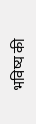भविष्य की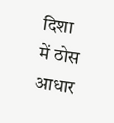दिशा में ठोस आधार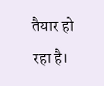तैयार हो रहा है।